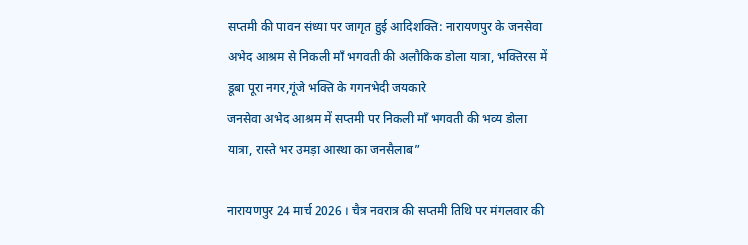सप्तमी की पावन संध्या पर जागृत हुई आदिशक्ति: नारायणपुर के जनसेवा अभेद आश्रम से निकली माँ भगवती की अलौकिक डोला यात्रा, भक्तिरस में डूबा पूरा नगर,गूंजे भक्ति के गगनभेदी जयकारे
जनसेवा अभेद आश्रम में सप्तमी पर निकली माँ भगवती की भव्य डोला यात्रा, रास्ते भर उमड़ा आस्था का जनसैलाब”

नारायणपुर 24 मार्च 2026 । चैत्र नवरात्र की सप्तमी तिथि पर मंगलवार की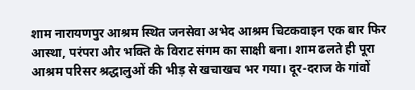शाम नारायणपुर आश्रम स्थित जनसेवा अभेद आश्रम चिटकवाइन एक बार फिर आस्था, परंपरा और भक्ति के विराट संगम का साक्षी बना। शाम ढलते ही पूरा आश्रम परिसर श्रद्धालुओं की भीड़ से खचाखच भर गया। दूर-दराज के गांवों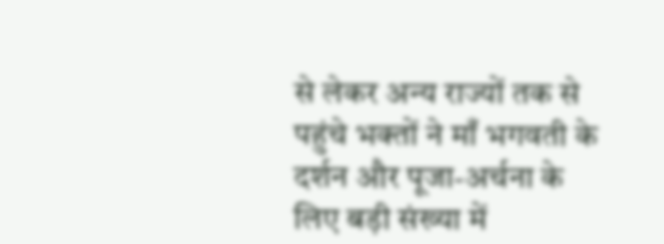से लेकर अन्य राज्यों तक से पहुंचे भक्तों ने माँ भगवती के दर्शन और पूजा-अर्चना के लिए बड़ी संख्या में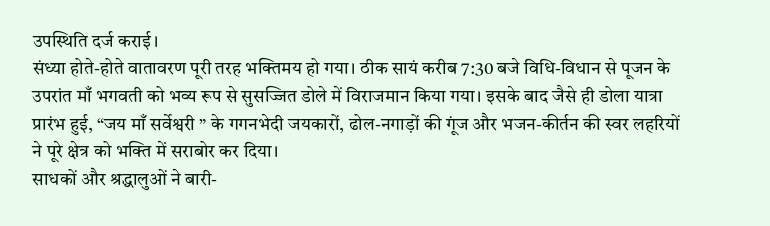उपस्थिति दर्ज कराई।
संध्या होते-होते वातावरण पूरी तरह भक्तिमय हो गया। ठीक सायं करीब 7:30 बजे विधि-विधान से पूजन के उपरांत माँ भगवती को भव्य रूप से सुसज्जित डोले में विराजमान किया गया। इसके बाद जैसे ही डोला यात्रा प्रारंभ हुई, “जय माँ सर्वेश्वरी ” के गगनभेदी जयकारों, ढोल-नगाड़ों की गूंज और भजन-कीर्तन की स्वर लहरियों ने पूरे क्षेत्र को भक्ति में सराबोर कर दिया।
साधकों और श्रद्धालुओं ने बारी-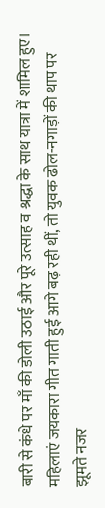बारी से कंधे पर माँ की डोली उठाई और पूरे उत्साह व श्रद्धा के साथ यात्रा में शामिल हुए। महिलाएं जयकारा गीत गाती हुई आगे बढ़ रही थीं, तो युवक ढोल-नगाड़ों की थाप पर झूमते नजर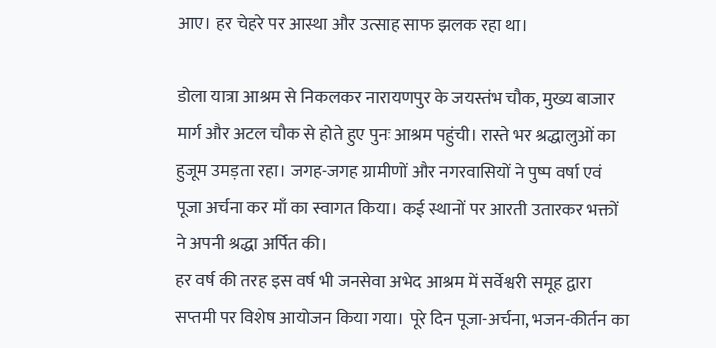आए। हर चेहरे पर आस्था और उत्साह साफ झलक रहा था।

डोला यात्रा आश्रम से निकलकर नारायणपुर के जयस्तंभ चौक, मुख्य बाजार मार्ग और अटल चौक से होते हुए पुनः आश्रम पहुंची। रास्ते भर श्रद्धालुओं का हुजूम उमड़ता रहा। जगह-जगह ग्रामीणों और नगरवासियों ने पुष्प वर्षा एवं पूजा अर्चना कर माँ का स्वागत किया। कई स्थानों पर आरती उतारकर भक्तों ने अपनी श्रद्धा अर्पित की।
हर वर्ष की तरह इस वर्ष भी जनसेवा अभेद आश्रम में सर्वेश्वरी समूह द्वारा सप्तमी पर विशेष आयोजन किया गया। पूरे दिन पूजा-अर्चना, भजन-कीर्तन का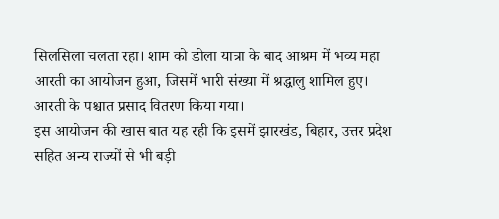सिलसिला चलता रहा। शाम को डोला यात्रा के बाद आश्रम में भव्य महा आरती का आयोजन हुआ, जिसमें भारी संख्या में श्रद्धालु शामिल हुए। आरती के पश्चात प्रसाद वितरण किया गया।
इस आयोजन की खास बात यह रही कि इसमें झारखंड, बिहार, उत्तर प्रदेश सहित अन्य राज्यों से भी बड़ी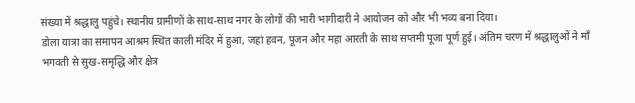संख्या में श्रद्धालु पहुंचे। स्थानीय ग्रामीणों के साथ-साथ नगर के लोगों की भारी भागीदारी ने आयोजन को और भी भव्य बना दिया।
डोला यात्रा का समापन आश्रम स्थित काली मंदिर में हुआ, जहां हवन, पूजन और महा आरती के साथ सप्तमी पूजा पूर्ण हुई। अंतिम चरण में श्रद्धालुओं ने माँ भगवती से सुख-समृद्धि और क्षेत्र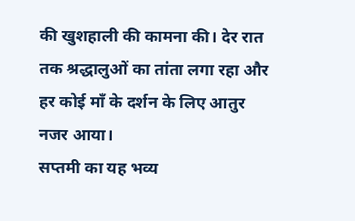की खुशहाली की कामना की। देर रात तक श्रद्धालुओं का तांता लगा रहा और हर कोई माँ के दर्शन के लिए आतुर नजर आया।
सप्तमी का यह भव्य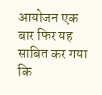आयोजन एक बार फिर यह साबित कर गया कि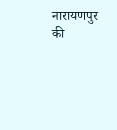नारायणपुर की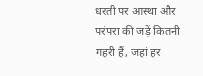धरती पर आस्था और परंपरा की जड़ें कितनी गहरी हैं, जहां हर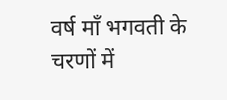वर्ष माँ भगवती के चरणों में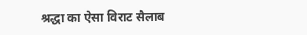श्रद्धा का ऐसा विराट सैलाब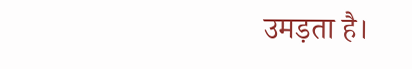उमड़ता है।